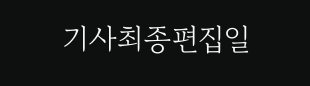기사최종편집일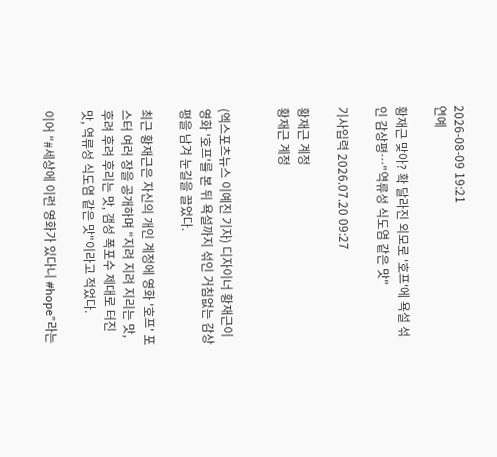2026-08-09 19:21
연예

황재근 맞아? 확 달라진 외모로 '호프'에 욕설 섞인 감상평…"역류성 식도염 같은 맛"

기사입력 2026.07.20 09:27

황재근 계정
황재근 계정


(엑스포츠뉴스 이예진 기자) 디자이너 황재근이 영화 '호프'를 본 뒤 욕설까지 섞인 거침없는 감상평을 남겨 눈길을 끌었다.

최근 황재근은 자신의 개인 계정에 영화 '호프' 포스터 여러 장을 공개하며 "지려 지려 지리는 맛, 후려 후려 후리는 맛, 갬성 폭포수 제대로 터진 맛, 역류성 식도염 같은 맛"이라고 적었다.

이어 "#세상에 이런 영화가 있다니 #hope"라는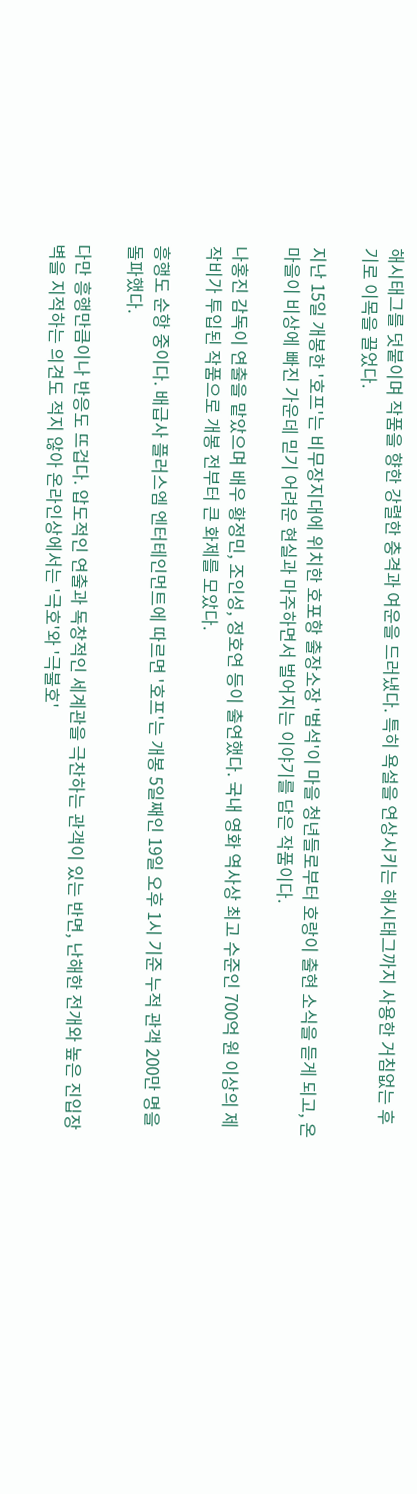해시태그를 덧붙이며 작품을 향한 강렬한 충격과 여운을 드러냈다. 특히 욕설을 연상시키는 해시태그까지 사용한 거침없는 후기로 이목을 끌었다.

지난 15일 개봉한 '호프'는 비무장지대에 위치한 호포항 출장소장 '범석'이 마을 청년들로부터 호랑이 출현 소식을 듣게 되고, 온 마을이 비상에 빠진 가운데 믿기 어려운 현실과 마주하면서 벌어지는 이야기를 담은 작품이다.

나홍진 감독이 연출을 맡았으며 배우 황정민, 조인성, 정호연 등이 출연했다. 국내 영화 역사상 최고 수준인 700억 원 이상의 제작비가 투입된 작품으로 개봉 전부터 큰 화제를 모았다.

흥행도 순항 중이다. 배급사 플러스엠 엔터테인먼트에 따르면 '호프'는 개봉 5일째인 19일 오후 1시 기준 누적 관객 200만 명을 돌파했다.

다만 흥행만큼이나 반응도 뜨겁다. 압도적인 연출과 독창적인 세계관을 극찬하는 관객이 있는 반면, 난해한 전개와 높은 진입장벽을 지적하는 의견도 적지 않아 온라인상에서는 '극호'와 '극불호'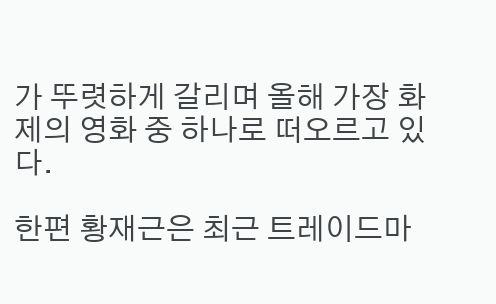가 뚜렷하게 갈리며 올해 가장 화제의 영화 중 하나로 떠오르고 있다.

한편 황재근은 최근 트레이드마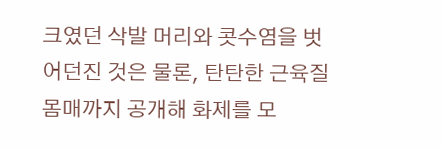크였던 삭발 머리와 콧수염을 벗어던진 것은 물론, 탄탄한 근육질 몸매까지 공개해 화제를 모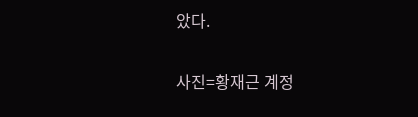았다.

사진=황재근 계정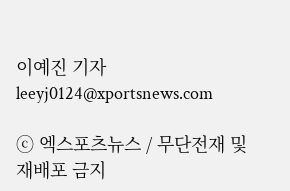이예진 기자 leeyj0124@xportsnews.com

ⓒ 엑스포츠뉴스 / 무단전재 및 재배포 금지